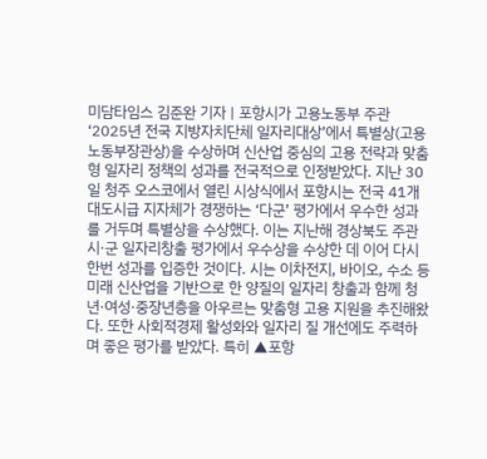미담타임스 김준완 기자 | 포항시가 고용노동부 주관 ‘2025년 전국 지방자치단체 일자리대상’에서 특별상(고용노동부장관상)을 수상하며 신산업 중심의 고용 전략과 맞춤형 일자리 정책의 성과를 전국적으로 인정받았다. 지난 30일 청주 오스코에서 열린 시상식에서 포항시는 전국 41개 대도시급 지자체가 경쟁하는 ‘다군’ 평가에서 우수한 성과를 거두며 특별상을 수상했다. 이는 지난해 경상북도 주관 시·군 일자리창출 평가에서 우수상을 수상한 데 이어 다시 한번 성과를 입증한 것이다. 시는 이차전지, 바이오, 수소 등 미래 신산업을 기반으로 한 양질의 일자리 창출과 함께 청년·여성·중장년층을 아우르는 맞춤형 고용 지원을 추진해왔다. 또한 사회적경제 활성화와 일자리 질 개선에도 주력하며 좋은 평가를 받았다. 특히 ▲포항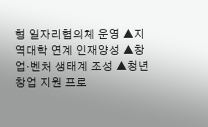형 일자리협의체 운영 ▲지역대학 연계 인재양성 ▲창업·벤처 생태계 조성 ▲청년창업 지원 프로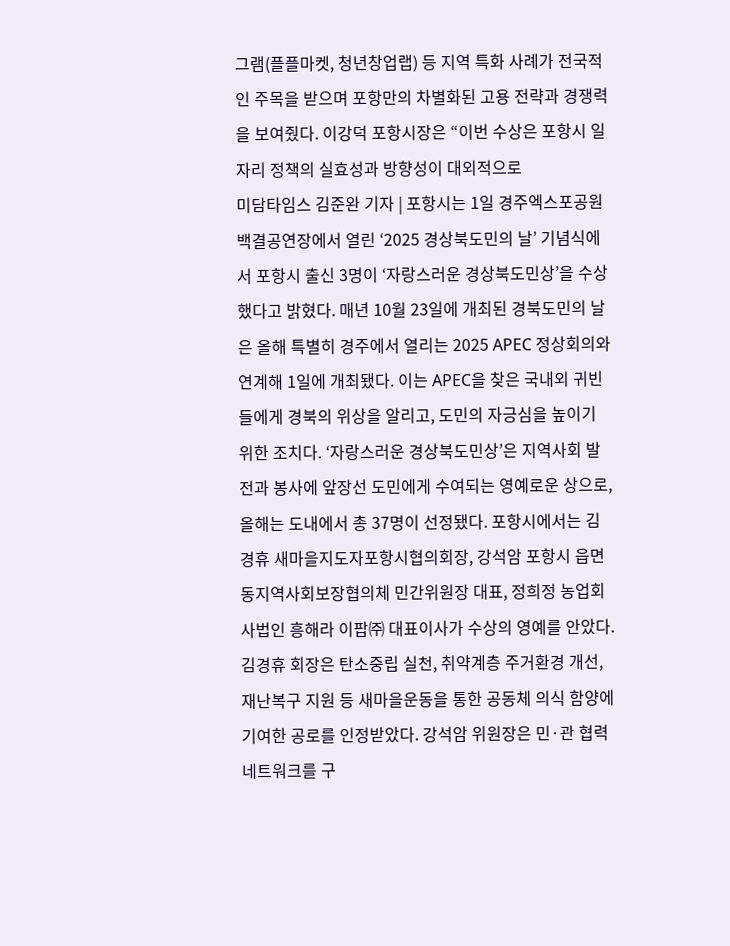그램(플플마켓, 청년창업랩) 등 지역 특화 사례가 전국적인 주목을 받으며 포항만의 차별화된 고용 전략과 경쟁력을 보여줬다. 이강덕 포항시장은 “이번 수상은 포항시 일자리 정책의 실효성과 방향성이 대외적으로
미담타임스 김준완 기자 | 포항시는 1일 경주엑스포공원 백결공연장에서 열린 ‘2025 경상북도민의 날’ 기념식에서 포항시 출신 3명이 ‘자랑스러운 경상북도민상’을 수상했다고 밝혔다. 매년 10월 23일에 개최된 경북도민의 날은 올해 특별히 경주에서 열리는 2025 APEC 정상회의와 연계해 1일에 개최됐다. 이는 APEC을 찾은 국내외 귀빈들에게 경북의 위상을 알리고, 도민의 자긍심을 높이기 위한 조치다. ‘자랑스러운 경상북도민상’은 지역사회 발전과 봉사에 앞장선 도민에게 수여되는 영예로운 상으로, 올해는 도내에서 총 37명이 선정됐다. 포항시에서는 김경휴 새마을지도자포항시협의회장, 강석암 포항시 읍면동지역사회보장협의체 민간위원장 대표, 정희정 농업회사법인 흥해라 이팝㈜ 대표이사가 수상의 영예를 안았다. 김경휴 회장은 탄소중립 실천, 취약계층 주거환경 개선, 재난복구 지원 등 새마을운동을 통한 공동체 의식 함양에 기여한 공로를 인정받았다. 강석암 위원장은 민·관 협력 네트워크를 구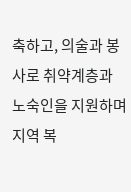축하고, 의술과 봉사로 취약계층과 노숙인을 지원하며 지역 복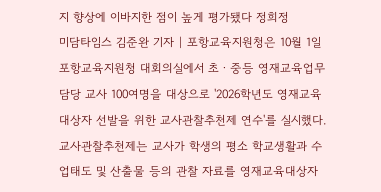지 향상에 이바지한 점이 높게 평가됐다 정희정
미담타임스 김준완 기자 | 포항교육지원청은 10월 1일 포항교육지원청 대회의실에서 초ㆍ중등 영재교육업무 담당 교사 100여명을 대상으로 '2026학년도 영재교육대상자 선발을 위한 교사관찰추천제 연수'를 실시했다. 교사관찰추천제는 교사가 학생의 평소 학교생활과 수업태도 및 산출물 등의 관찰 자료를 영재교육대상자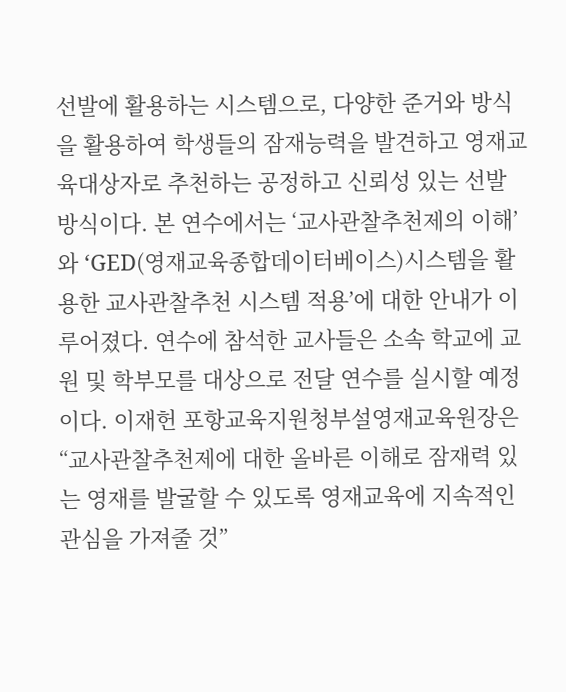선발에 활용하는 시스템으로, 다양한 준거와 방식을 활용하여 학생들의 잠재능력을 발견하고 영재교육대상자로 추천하는 공정하고 신뢰성 있는 선발 방식이다. 본 연수에서는 ‘교사관찰추천제의 이해’와 ‘GED(영재교육종합데이터베이스)시스템을 활용한 교사관찰추천 시스템 적용’에 대한 안내가 이루어졌다. 연수에 참석한 교사들은 소속 학교에 교원 및 학부모를 대상으로 전달 연수를 실시할 예정이다. 이재헌 포항교육지원청부설영재교육원장은 “교사관찰추천제에 대한 올바른 이해로 잠재력 있는 영재를 발굴할 수 있도록 영재교육에 지속적인 관심을 가져줄 것”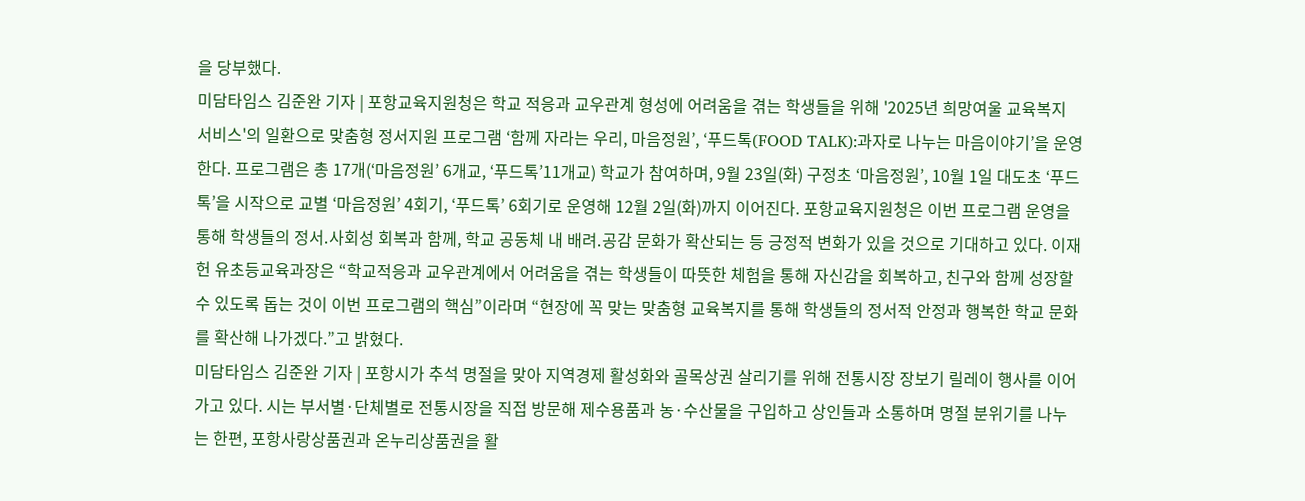을 당부했다.
미담타임스 김준완 기자 | 포항교육지원청은 학교 적응과 교우관계 형성에 어려움을 겪는 학생들을 위해 '2025년 희망여울 교육복지 서비스'의 일환으로 맞춤형 정서지원 프로그램 ‘함께 자라는 우리, 마음정원’, ‘푸드톡(FOOD TALK):과자로 나누는 마음이야기’을 운영한다. 프로그램은 총 17개(‘마음정원’ 6개교, ‘푸드톡’11개교) 학교가 참여하며, 9월 23일(화) 구정초 ‘마음정원’, 10월 1일 대도초 ‘푸드톡’을 시작으로 교별 ‘마음정원’ 4회기, ‘푸드톡’ 6회기로 운영해 12월 2일(화)까지 이어진다. 포항교육지원청은 이번 프로그램 운영을 통해 학생들의 정서․사회성 회복과 함께, 학교 공동체 내 배려․공감 문화가 확산되는 등 긍정적 변화가 있을 것으로 기대하고 있다. 이재헌 유초등교육과장은 “학교적응과 교우관계에서 어려움을 겪는 학생들이 따뜻한 체험을 통해 자신감을 회복하고, 친구와 함께 성장할 수 있도록 돕는 것이 이번 프로그램의 핵심”이라며 “현장에 꼭 맞는 맞춤형 교육복지를 통해 학생들의 정서적 안정과 행복한 학교 문화를 확산해 나가겠다.”고 밝혔다.
미담타임스 김준완 기자 | 포항시가 추석 명절을 맞아 지역경제 활성화와 골목상권 살리기를 위해 전통시장 장보기 릴레이 행사를 이어가고 있다. 시는 부서별·단체별로 전통시장을 직접 방문해 제수용품과 농·수산물을 구입하고 상인들과 소통하며 명절 분위기를 나누는 한편, 포항사랑상품권과 온누리상품권을 활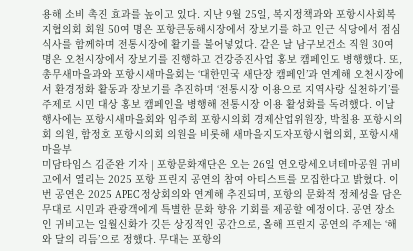용해 소비 촉진 효과를 높이고 있다. 지난 9월 25일, 복지정책과와 포항시사회복지협의회 회원 50여 명은 포항큰동해시장에서 장보기를 하고 인근 식당에서 점심 식사를 함께하며 전통시장에 활기를 불어넣었다. 같은 날 남구보건소 직원 30여 명은 오천시장에서 장보기를 진행하고 건강증진사업 홍보 캠페인도 병행했다. 또, 총무새마을과와 포항시새마을회는 ‘대한민국 새단장 캠페인’과 연계해 오천시장에서 환경정화 활동과 장보기를 추진하며 ‘전통시장 이용으로 지역사랑 실천하기’를 주제로 시민 대상 홍보 캠페인을 병행해 전통시장 이용 활성화를 독려했다. 이날 행사에는 포항시새마을회와 임주희 포항시의회 경제산업위원장, 박칠용 포항시의회 의원, 함정호 포항시의회 의원을 비롯해 새마을지도자포항시협의회, 포항시새마을부
미담타임스 김준완 기자 | 포항문화재단은 오는 26일 연오랑세오녀테마공원 귀비고에서 열리는 2025 포항 프린지 공연의 참여 아티스트를 모집한다고 밝혔다. 이번 공연은 2025 APEC 정상회의와 연계해 추진되며, 포항의 문화적 정체성을 담은 무대로 시민과 관광객에게 특별한 문화 향유 기회를 제공할 예정이다. 공연 장소인 귀비고는 일월신화가 깃든 상징적인 공간으로, 올해 프린지 공연의 주제는 ‘해와 달의 리듬’으로 정했다. 무대는 포항의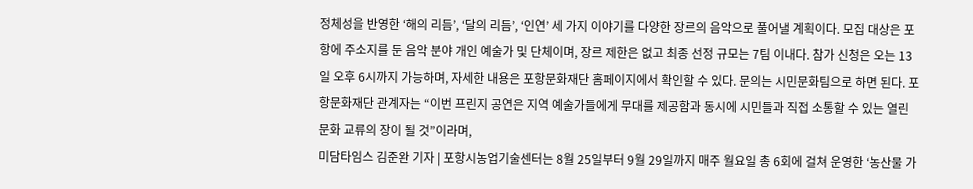정체성을 반영한 ‘해의 리듬’, ‘달의 리듬’, ‘인연’ 세 가지 이야기를 다양한 장르의 음악으로 풀어낼 계획이다. 모집 대상은 포항에 주소지를 둔 음악 분야 개인 예술가 및 단체이며, 장르 제한은 없고 최종 선정 규모는 7팀 이내다. 참가 신청은 오는 13일 오후 6시까지 가능하며, 자세한 내용은 포항문화재단 홈페이지에서 확인할 수 있다. 문의는 시민문화팀으로 하면 된다. 포항문화재단 관계자는 “이번 프린지 공연은 지역 예술가들에게 무대를 제공함과 동시에 시민들과 직접 소통할 수 있는 열린 문화 교류의 장이 될 것”이라며,
미담타임스 김준완 기자 | 포항시농업기술센터는 8월 25일부터 9월 29일까지 매주 월요일 총 6회에 걸쳐 운영한 ‘농산물 가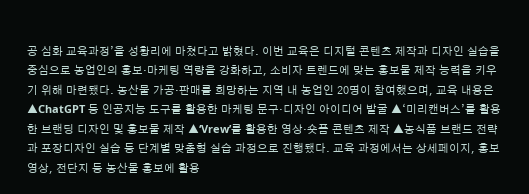공 심화 교육과정’을 성황리에 마쳤다고 밝혔다. 이번 교육은 디지털 콘텐츠 제작과 디자인 실습을 중심으로 농업인의 홍보·마케팅 역량을 강화하고, 소비자 트렌드에 맞는 홍보물 제작 능력을 키우기 위해 마련됐다. 농산물 가공·판매를 희망하는 지역 내 농업인 20명이 참여했으며, 교육 내용은 ▲ChatGPT 등 인공지능 도구를 활용한 마케팅 문구·디자인 아이디어 발굴 ▲‘미리캔버스’를 활용한 브랜딩 디자인 및 홍보물 제작 ▲‘Vrew’를 활용한 영상·숏폼 콘텐츠 제작 ▲농식품 브랜드 전략과 포장디자인 실습 등 단계별 맞춤형 실습 과정으로 진행됐다. 교육 과정에서는 상세페이지, 홍보 영상, 전단지 등 농산물 홍보에 활용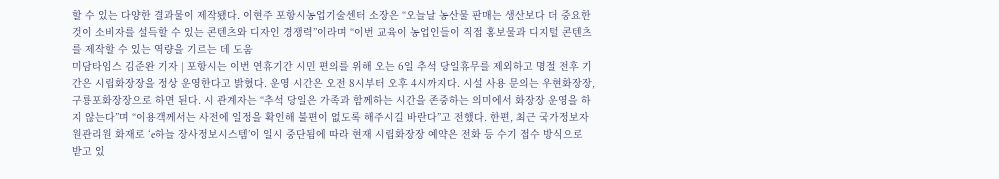할 수 있는 다양한 결과물이 제작됐다. 이현주 포항시농업기술센터 소장은 “오늘날 농산물 판매는 생산보다 더 중요한 것이 소비자를 설득할 수 있는 콘텐츠와 디자인 경쟁력”이라며 “이번 교육이 농업인들이 직접 홍보물과 디지털 콘텐츠를 제작할 수 있는 역량을 기르는 데 도움
미담타임스 김준완 기자 | 포항시는 이번 연휴기간 시민 편의를 위해 오는 6일 추석 당일휴무를 제외하고 명절 전후 기간은 시립화장장을 정상 운영한다고 밝혔다. 운영 시간은 오전 8시부터 오후 4시까지다. 시설 사용 문의는 우현화장장, 구룡포화장장으로 하면 된다. 시 관계자는 “추석 당일은 가족과 함께하는 시간을 존중하는 의미에서 화장장 운영을 하지 않는다”며 “이용객께서는 사전에 일정을 확인해 불편이 없도록 해주시길 바란다”고 전했다. 한편, 최근 국가정보자원관리원 화재로 ‘e하늘 장사정보시스템’이 일시 중단됨에 따라 현재 시립화장장 예약은 전화 등 수기 접수 방식으로 받고 있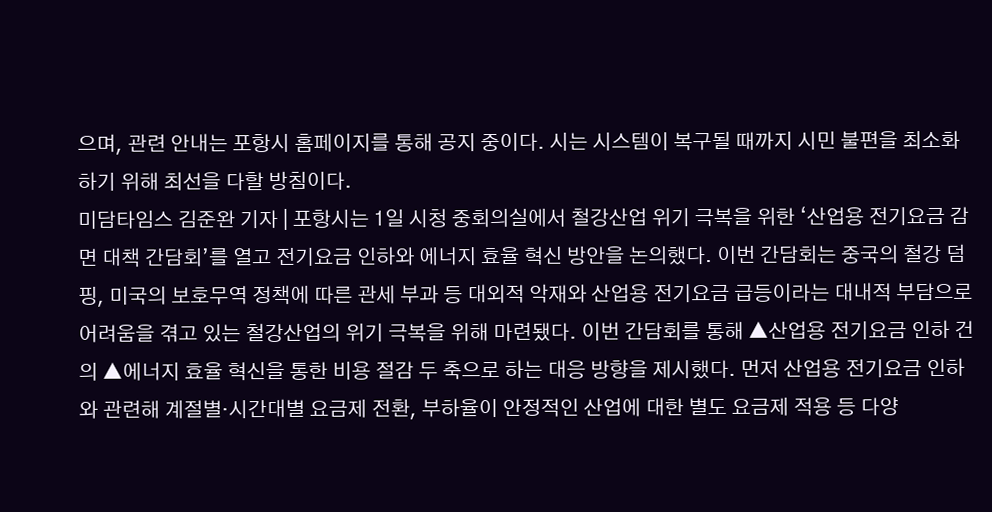으며, 관련 안내는 포항시 홈페이지를 통해 공지 중이다. 시는 시스템이 복구될 때까지 시민 불편을 최소화하기 위해 최선을 다할 방침이다.
미담타임스 김준완 기자 | 포항시는 1일 시청 중회의실에서 철강산업 위기 극복을 위한 ‘산업용 전기요금 감면 대책 간담회’를 열고 전기요금 인하와 에너지 효율 혁신 방안을 논의했다. 이번 간담회는 중국의 철강 덤핑, 미국의 보호무역 정책에 따른 관세 부과 등 대외적 악재와 산업용 전기요금 급등이라는 대내적 부담으로 어려움을 겪고 있는 철강산업의 위기 극복을 위해 마련됐다. 이번 간담회를 통해 ▲산업용 전기요금 인하 건의 ▲에너지 효율 혁신을 통한 비용 절감 두 축으로 하는 대응 방향을 제시했다. 먼저 산업용 전기요금 인하와 관련해 계절별·시간대별 요금제 전환, 부하율이 안정적인 산업에 대한 별도 요금제 적용 등 다양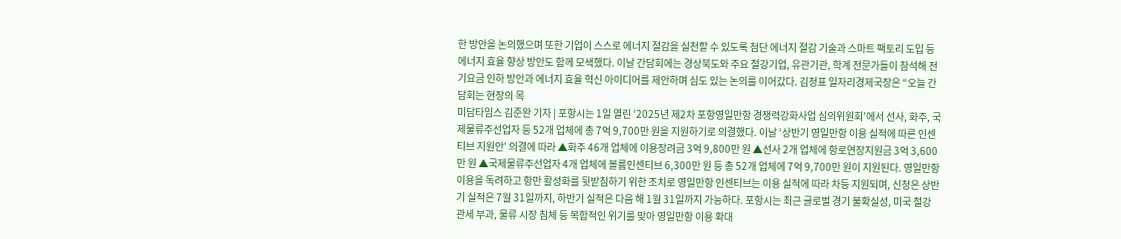한 방안을 논의했으며 또한 기업이 스스로 에너지 절감을 실천할 수 있도록 첨단 에너지 절감 기술과 스마트 팩토리 도입 등 에너지 효율 향상 방안도 함께 모색했다. 이날 간담회에는 경상북도와 주요 철강기업, 유관기관, 학계 전문가들이 참석해 전기요금 인하 방안과 에너지 효율 혁신 아이디어를 제안하며 심도 있는 논의를 이어갔다. 김정표 일자리경제국장은 “오늘 간담회는 현장의 목
미담타임스 김준완 기자 | 포항시는 1일 열린 ‘2025년 제2차 포항영일만항 경쟁력강화사업 심의위원회’에서 선사, 화주, 국제물류주선업자 등 52개 업체에 총 7억 9,700만 원을 지원하기로 의결했다. 이날 ‘상반기 영일만항 이용 실적에 따른 인센티브 지원안’ 의결에 따라 ▲화주 46개 업체에 이용장려금 3억 9,800만 원 ▲선사 2개 업체에 항로연장지원금 3억 3,600만 원 ▲국제물류주선업자 4개 업체에 볼륨인센티브 6,300만 원 등 총 52개 업체에 7억 9,700만 원이 지원된다. 영일만항 이용을 독려하고 항만 활성화를 뒷받침하기 위한 조치로 영일만항 인센티브는 이용 실적에 따라 차등 지원되며, 신청은 상반기 실적은 7월 31일까지, 하반기 실적은 다음 해 1월 31일까지 가능하다. 포항시는 최근 글로벌 경기 불확실성, 미국 철강 관세 부과, 물류 시장 침체 등 복합적인 위기를 맞아 영일만항 이용 확대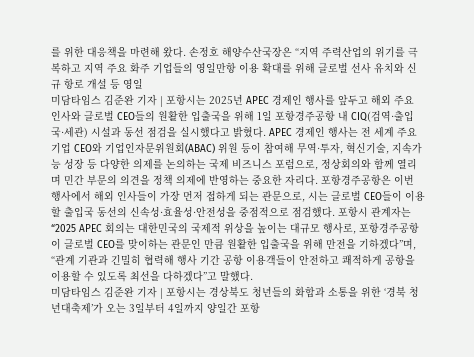를 위한 대응책을 마련해 왔다. 손정호 해양수산국장은 “지역 주력산업의 위기를 극복하고 지역 주요 화주 기업들의 영일만항 이용 확대를 위해 글로벌 선사 유치와 신규 항로 개설 등 영일
미담타임스 김준완 기자 | 포항시는 2025년 APEC 경제인 행사를 앞두고 해외 주요 인사와 글로벌 CEO들의 원활한 입출국을 위해 1일 포항경주공항 내 CIQ(검역·출입국·세관) 시설과 동선 점검을 실시했다고 밝혔다. APEC 경제인 행사는 전 세계 주요 기업 CEO와 기업인자문위원회(ABAC) 위원 등이 참여해 무역·투자, 혁신기술, 지속가능 성장 등 다양한 의제를 논의하는 국제 비즈니스 포럼으로, 정상회의와 함께 열리며 민간 부문의 의견을 정책 의제에 반영하는 중요한 자리다. 포항경주공항은 이번 행사에서 해외 인사들이 가장 먼저 접하게 되는 관문으로, 시는 글로벌 CEO들이 이용할 출입국 동선의 신속성·효율성·안전성을 중점적으로 점검했다. 포항시 관계자는 “2025 APEC 회의는 대한민국의 국제적 위상을 높이는 대규모 행사로, 포항경주공항이 글로벌 CEO를 맞이하는 관문인 만큼 원활한 입출국을 위해 만전을 기하겠다”며, “관계 기관과 긴밀히 협력해 행사 기간 공항 이용객들이 안전하고 쾌적하게 공항을 이용할 수 있도록 최선을 다하겠다”고 말했다.
미담타임스 김준완 기자 | 포항시는 경상북도 청년들의 화합과 소통을 위한 ‘경북 청년대축제’가 오는 3일부터 4일까지 양일간 포항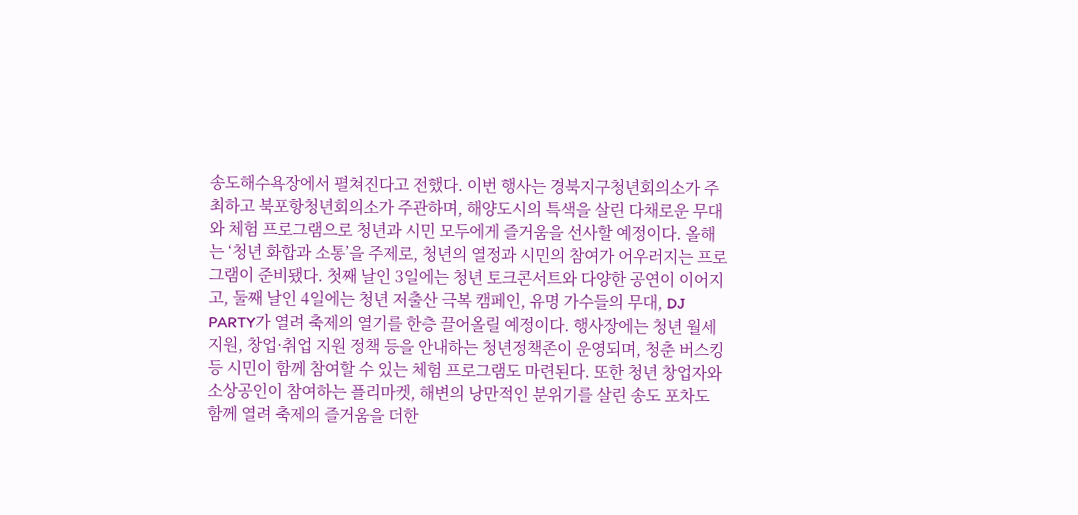송도해수욕장에서 펼쳐진다고 전했다. 이번 행사는 경북지구청년회의소가 주최하고 북포항청년회의소가 주관하며, 해양도시의 특색을 살린 다채로운 무대와 체험 프로그램으로 청년과 시민 모두에게 즐거움을 선사할 예정이다. 올해는 ‘청년 화합과 소통’을 주제로, 청년의 열정과 시민의 참여가 어우러지는 프로그램이 준비됐다. 첫째 날인 3일에는 청년 토크콘서트와 다양한 공연이 이어지고, 둘째 날인 4일에는 청년 저출산 극복 캠페인, 유명 가수들의 무대, DJ PARTY가 열려 축제의 열기를 한층 끌어올릴 예정이다. 행사장에는 청년 월세 지원, 창업·취업 지원 정책 등을 안내하는 청년정책존이 운영되며, 청춘 버스킹 등 시민이 함께 참여할 수 있는 체험 프로그램도 마련된다. 또한 청년 창업자와 소상공인이 참여하는 플리마켓, 해변의 낭만적인 분위기를 살린 송도 포차도 함께 열려 축제의 즐거움을 더한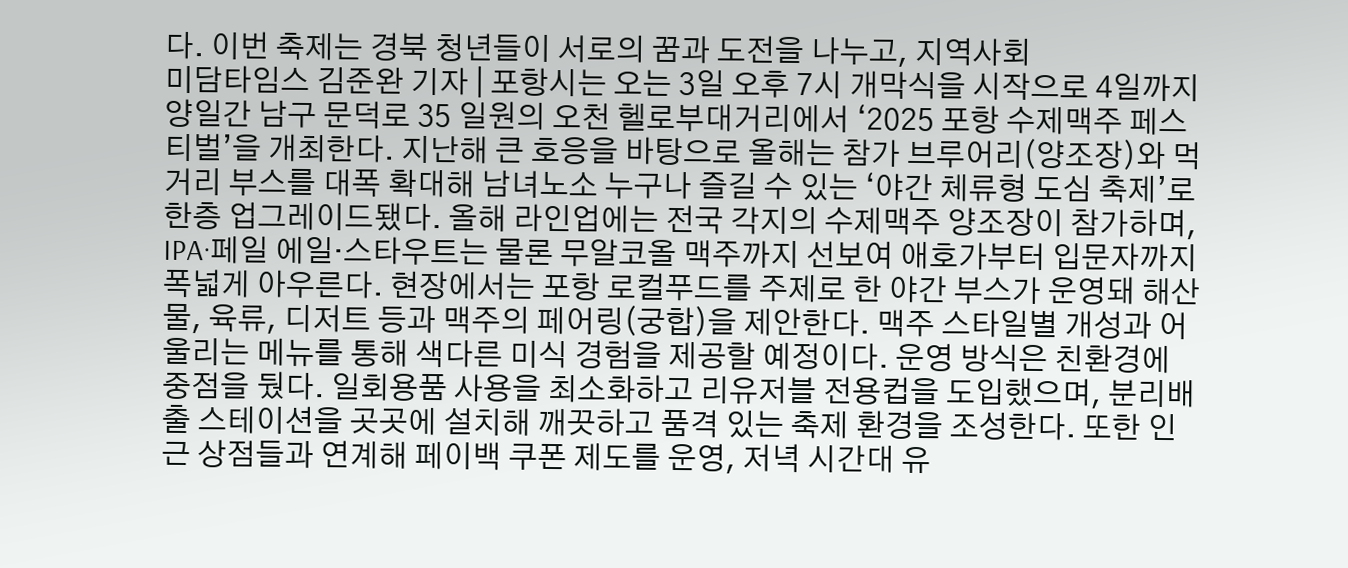다. 이번 축제는 경북 청년들이 서로의 꿈과 도전을 나누고, 지역사회
미담타임스 김준완 기자 | 포항시는 오는 3일 오후 7시 개막식을 시작으로 4일까지 양일간 남구 문덕로 35 일원의 오천 헬로부대거리에서 ‘2025 포항 수제맥주 페스티벌’을 개최한다. 지난해 큰 호응을 바탕으로 올해는 참가 브루어리(양조장)와 먹거리 부스를 대폭 확대해 남녀노소 누구나 즐길 수 있는 ‘야간 체류형 도심 축제’로 한층 업그레이드됐다. 올해 라인업에는 전국 각지의 수제맥주 양조장이 참가하며, IPA·페일 에일·스타우트는 물론 무알코올 맥주까지 선보여 애호가부터 입문자까지 폭넓게 아우른다. 현장에서는 포항 로컬푸드를 주제로 한 야간 부스가 운영돼 해산물, 육류, 디저트 등과 맥주의 페어링(궁합)을 제안한다. 맥주 스타일별 개성과 어울리는 메뉴를 통해 색다른 미식 경험을 제공할 예정이다. 운영 방식은 친환경에 중점을 뒀다. 일회용품 사용을 최소화하고 리유저블 전용컵을 도입했으며, 분리배출 스테이션을 곳곳에 설치해 깨끗하고 품격 있는 축제 환경을 조성한다. 또한 인근 상점들과 연계해 페이백 쿠폰 제도를 운영, 저녁 시간대 유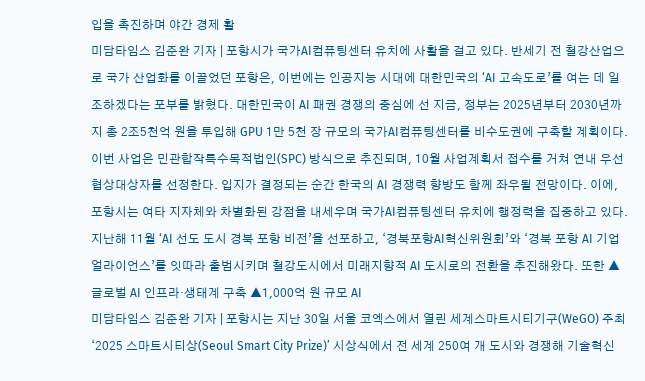입을 촉진하며 야간 경제 활
미담타임스 김준완 기자 | 포항시가 국가AI컴퓨팅센터 유치에 사활을 걸고 있다. 반세기 전 철강산업으로 국가 산업화를 이끌었던 포항은, 이번에는 인공지능 시대에 대한민국의 ‘AI 고속도로’를 여는 데 일조하겠다는 포부를 밝혔다. 대한민국이 AI 패권 경쟁의 중심에 선 지금, 정부는 2025년부터 2030년까지 총 2조5천억 원을 투입해 GPU 1만 5천 장 규모의 국가AI컴퓨팅센터를 비수도권에 구축할 계획이다. 이번 사업은 민관합작특수목적법인(SPC) 방식으로 추진되며, 10월 사업계획서 접수를 거쳐 연내 우선협상대상자를 선정한다. 입지가 결정되는 순간 한국의 AI 경쟁력 향방도 함께 좌우될 전망이다. 이에, 포항시는 여타 지자체와 차별화된 강점을 내세우며 국가AI컴퓨팅센터 유치에 행정력을 집중하고 있다. 지난해 11월 ‘AI 선도 도시 경북 포항 비전’을 선포하고, ‘경북포항AI혁신위원회’와 ‘경북 포항 AI 기업 얼라이언스’를 잇따라 출범시키며 철강도시에서 미래지향적 AI 도시로의 전환을 추진해왔다. 또한 ▲글로벌 AI 인프라·생태계 구축 ▲1,000억 원 규모 AI
미담타임스 김준완 기자 | 포항시는 지난 30일 서울 코엑스에서 열린 세계스마트시티기구(WeGO) 주최 ‘2025 스마트시티상(Seoul Smart City Prize)’ 시상식에서 전 세계 250여 개 도시와 경쟁해 기술혁신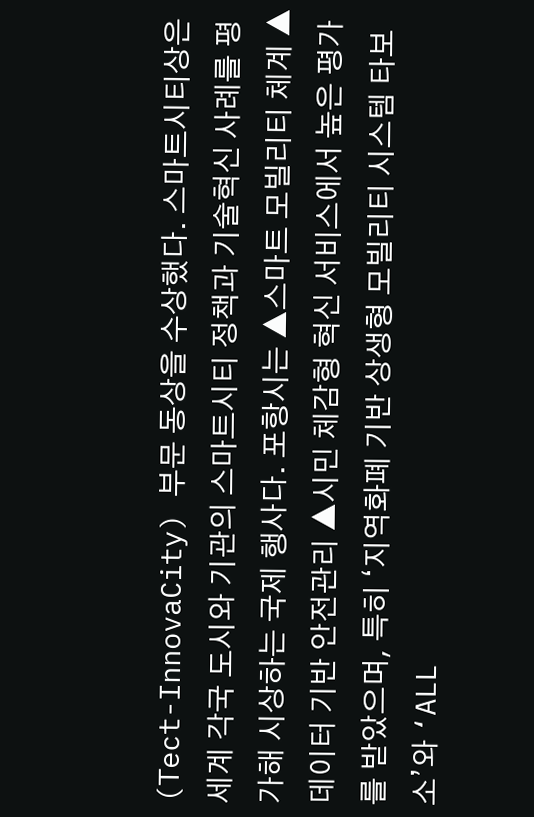(Tect-InnovaCity) 부문 동상을 수상했다. 스마트시티상은 세계 각국 도시와 기관의 스마트시티 정책과 기술혁신 사례를 평가해 시상하는 국제 행사다. 포항시는 ▲스마트 모빌리티 체계 ▲데이터 기반 안전관리 ▲시민 체감형 혁신 서비스에서 높은 평가를 받았으며, 특히 ‘지역화폐 기반 상생형 모빌리티 시스템 타보소’와 ‘ALL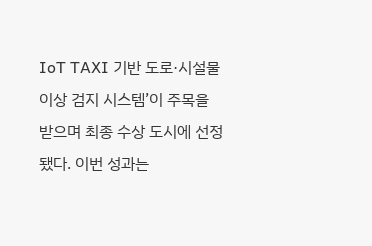IoT TAXI 기반 도로·시설물 이상 검지 시스템’이 주목을 받으며 최종 수상 도시에 선정됐다. 이번 성과는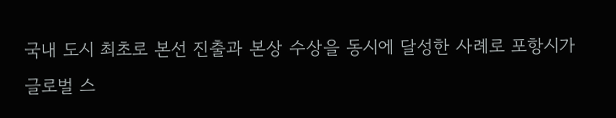국내 도시 최초로 본선 진출과 본상 수상을 동시에 달성한 사례로 포항시가 글로벌 스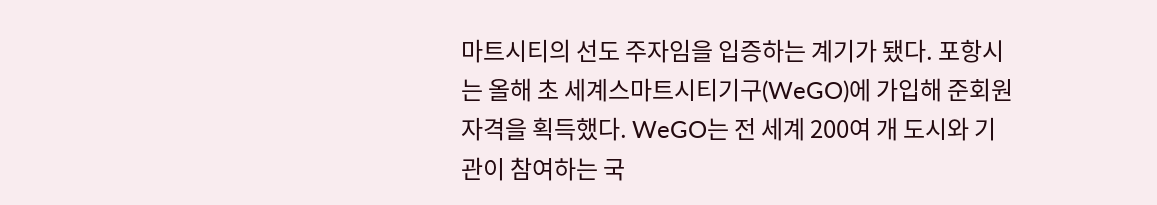마트시티의 선도 주자임을 입증하는 계기가 됐다. 포항시는 올해 초 세계스마트시티기구(WeGO)에 가입해 준회원 자격을 획득했다. WeGO는 전 세계 200여 개 도시와 기관이 참여하는 국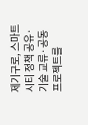제기구로, 스마트시티 정책 공유·기술 교류·공동 프로젝트를